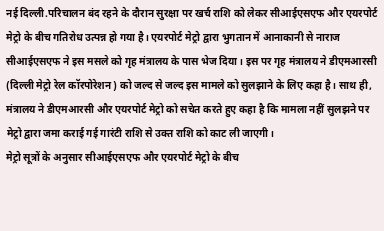नई दिल्ली.परिचालन बंद रहने के दौरान सुरक्षा पर खर्च राशि को लेकर सीआईएसएफ और एयरपोर्ट मेट्रो के बीच गतिरोध उत्पन्न हो गया है। एयरपोर्ट मेट्रो द्वारा भुगतान में आनाकानी से नाराज सीआईएसएफ ने इस मसले को गृह मंत्रालय के पास भेज दिया। इस पर गृह मंत्रालय ने डीएमआरसी (दिल्ली मेट्रो रेल कॉरपोरेशन) को जल्द से जल्द इस मामले को सुलझाने के लिए कहा है। साथ ही, मंत्रालय ने डीएमआरसी और एयरपोर्ट मेट्रो को सचेत करते हुए कहा है कि मामला नहीं सुलझने पर मेट्रो द्वारा जमा कराई गई गारंटी राशि से उक्त राशि को काट ली जाएगी।
मेट्रो सूत्रों के अनुसार सीआईएसएफ और एयरपोर्ट मेट्रो के बीच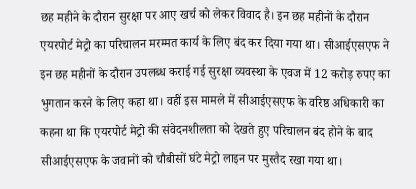छह महीने के दौरान सुरक्षा पर आए खर्च को लेकर विवाद है। इन छह महीनों के दौरान एयरपोर्ट मेट्रो का परिचालन मरम्मत कार्य के लिए बंद कर दिया गया था। सीआईएसएफ ने इन छह महीनों के दौरान उपलब्ध कराई गई सुरक्षा व्यवस्था के एवज में 12 करोड़ रुपए का भुगतान करने के लिए कहा था। वहीं इस मामले में सीआईएसएफ के वरिष्ठ अधिकारी का कहना था कि एयरपोर्ट मेट्रो की संवेदनशीलता को देखते हुए परिचालन बंद होने के बाद सीआईएसएफ के जवानों को चौबीसों घंटे मेट्रो लाइन पर मुस्तैद रखा गया था।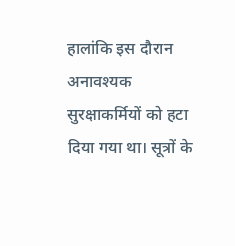हालांकि इस दौरान अनावश्यक सुरक्षाकर्मियों को हटा दिया गया था। सूत्रों के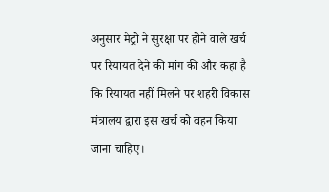अनुसार मेट्रो ने सुरक्षा पर होने वाले खर्च पर रियायत देने की मांग की और कहा है कि रियायत नहीं मिलने पर शहरी विकास मंत्रालय द्वारा इस खर्च को वहन किया जाना चाहिए।